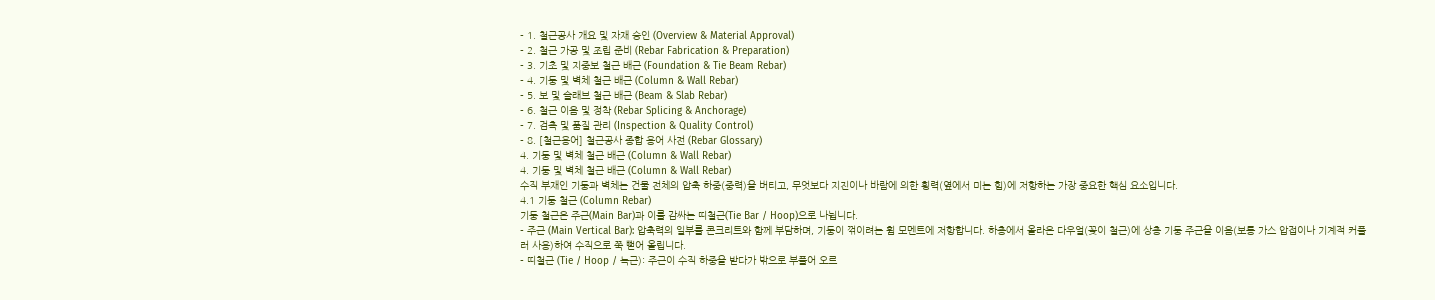- 1. 철근공사 개요 및 자재 승인 (Overview & Material Approval)
- 2. 철근 가공 및 조립 준비 (Rebar Fabrication & Preparation)
- 3. 기초 및 지중보 철근 배근 (Foundation & Tie Beam Rebar)
- 4. 기둥 및 벽체 철근 배근 (Column & Wall Rebar)
- 5. 보 및 슬래브 철근 배근 (Beam & Slab Rebar)
- 6. 철근 이음 및 정착 (Rebar Splicing & Anchorage)
- 7. 검측 및 품질 관리 (Inspection & Quality Control)
- 8. [철근용어] 철근공사 종합 용어 사전 (Rebar Glossary)
4. 기둥 및 벽체 철근 배근 (Column & Wall Rebar)
4. 기둥 및 벽체 철근 배근 (Column & Wall Rebar)
수직 부재인 기둥과 벽체는 건물 전체의 압축 하중(중력)을 버티고, 무엇보다 지진이나 바람에 의한 횡력(옆에서 미는 힘)에 저항하는 가장 중요한 핵심 요소입니다.
4.1 기둥 철근 (Column Rebar)
기둥 철근은 주근(Main Bar)과 이를 감싸는 띠철근(Tie Bar / Hoop)으로 나뉩니다.
- 주근 (Main Vertical Bar): 압축력의 일부를 콘크리트와 함께 부담하며, 기둥이 꺾이려는 휨 모멘트에 저항합니다. 하층에서 올라온 다우얼(꽂이 철근)에 상층 기둥 주근을 이음(보통 가스 압접이나 기계적 커플러 사용)하여 수직으로 쭉 뻗어 올립니다.
- 띠철근 (Tie / Hoop / 늑근): 주근이 수직 하중을 받다가 밖으로 부풀어 오르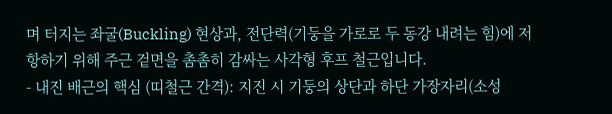며 터지는 좌굴(Buckling) 현상과, 전단력(기둥을 가로로 두 동강 내려는 힘)에 저항하기 위해 주근 겉면을 촘촘히 감싸는 사각형 후프 철근입니다.
- 내진 배근의 핵심 (띠철근 간격): 지진 시 기둥의 상단과 하단 가장자리(소성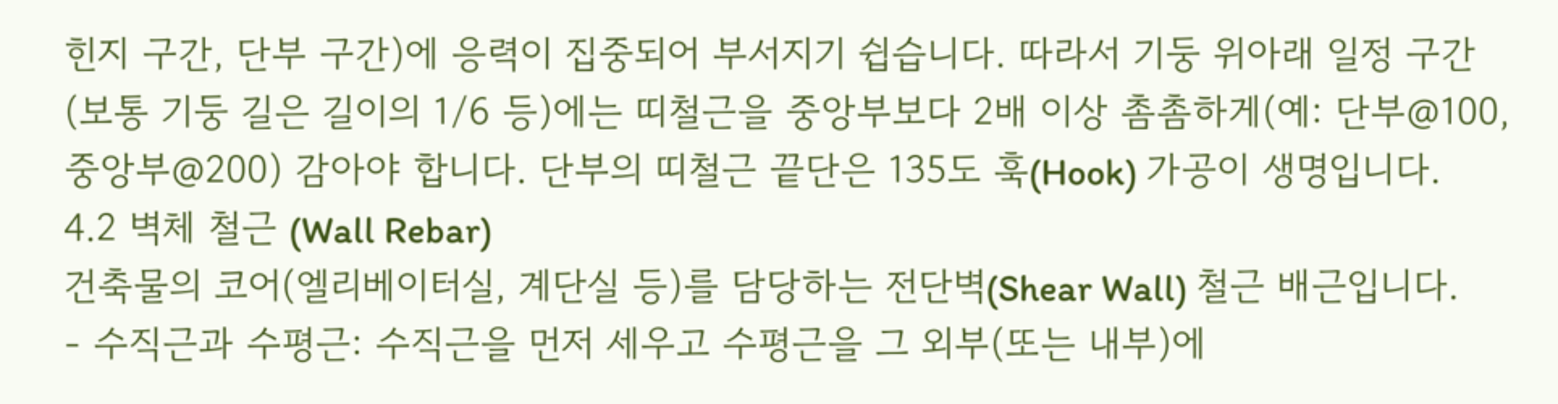힌지 구간, 단부 구간)에 응력이 집중되어 부서지기 쉽습니다. 따라서 기둥 위아래 일정 구간(보통 기둥 길은 길이의 1/6 등)에는 띠철근을 중앙부보다 2배 이상 촘촘하게(예: 단부@100, 중앙부@200) 감아야 합니다. 단부의 띠철근 끝단은 135도 훅(Hook) 가공이 생명입니다.
4.2 벽체 철근 (Wall Rebar)
건축물의 코어(엘리베이터실, 계단실 등)를 담당하는 전단벽(Shear Wall) 철근 배근입니다.
- 수직근과 수평근: 수직근을 먼저 세우고 수평근을 그 외부(또는 내부)에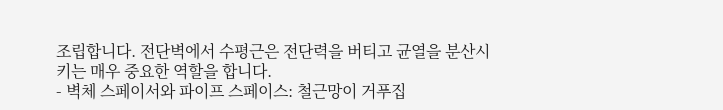조립합니다. 전단벽에서 수평근은 전단력을 버티고 균열을 분산시키는 매우 중요한 역할을 합니다.
- 벽체 스페이서와 파이프 스페이스: 철근망이 거푸집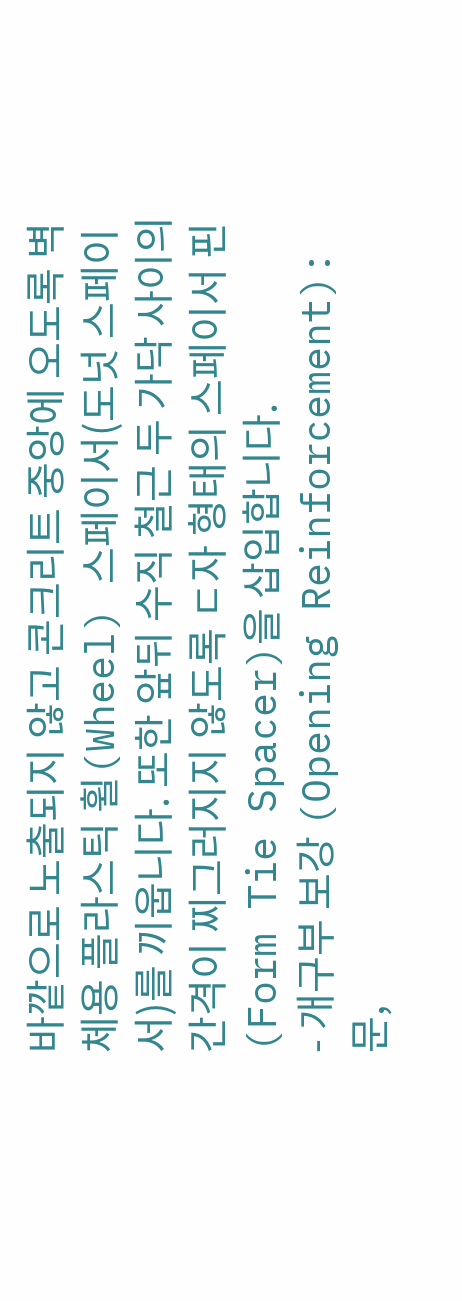바깥으로 노출되지 않고 콘크리트 중앙에 오도록 벽체용 플라스틱 휠(Wheel) 스페이서(도넛 스페이서)를 끼웁니다. 또한 앞뒤 수직 철근 두 가닥 사이의 간격이 찌그러지지 않도록 ㄷ자 형태의 스페이서 핀(Form Tie Spacer)을 삽입합니다.
- 개구부 보강 (Opening Reinforcement): 문,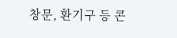창문, 환기구 등 콘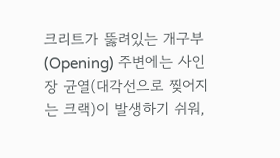크리트가 뚫려있는 개구부(Opening) 주변에는 사인장 균열(대각선으로 찢어지는 크랙)이 발생하기 쉬워,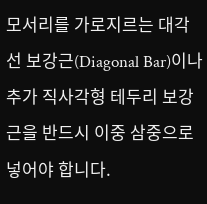모서리를 가로지르는 대각선 보강근(Diagonal Bar)이나 추가 직사각형 테두리 보강근을 반드시 이중 삼중으로 넣어야 합니다.